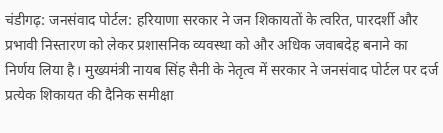चंडीगढ़: जनसंवाद पोर्टल: हरियाणा सरकार ने जन शिकायतों के त्वरित, पारदर्शी और प्रभावी निस्तारण को लेकर प्रशासनिक व्यवस्था को और अधिक जवाबदेह बनाने का निर्णय लिया है। मुख्यमंत्री नायब सिंह सैनी के नेतृत्व में सरकार ने जनसंवाद पोर्टल पर दर्ज प्रत्येक शिकायत की दैनिक समीक्षा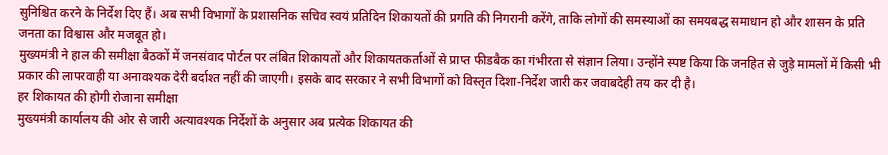सुनिश्चित करने के निर्देश दिए हैं। अब सभी विभागों के प्रशासनिक सचिव स्वयं प्रतिदिन शिकायतों की प्रगति की निगरानी करेंगे, ताकि लोगों की समस्याओं का समयबद्ध समाधान हो और शासन के प्रति जनता का विश्वास और मजबूत हो।
मुख्यमंत्री ने हाल की समीक्षा बैठकों में जनसंवाद पोर्टल पर लंबित शिकायतों और शिकायतकर्ताओं से प्राप्त फीडबैक का गंभीरता से संज्ञान लिया। उन्होंने स्पष्ट किया कि जनहित से जुड़े मामलों में किसी भी प्रकार की लापरवाही या अनावश्यक देरी बर्दाश्त नहीं की जाएगी। इसके बाद सरकार ने सभी विभागों को विस्तृत दिशा-निर्देश जारी कर जवाबदेही तय कर दी है।
हर शिकायत की होगी रोजाना समीक्षा
मुख्यमंत्री कार्यालय की ओर से जारी अत्यावश्यक निर्देशों के अनुसार अब प्रत्येक शिकायत की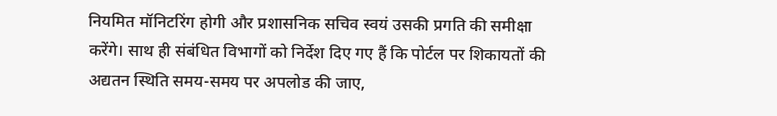नियमित मॉनिटरिंग होगी और प्रशासनिक सचिव स्वयं उसकी प्रगति की समीक्षा करेंगे। साथ ही संबंधित विभागों को निर्देश दिए गए हैं कि पोर्टल पर शिकायतों की अद्यतन स्थिति समय-समय पर अपलोड की जाए,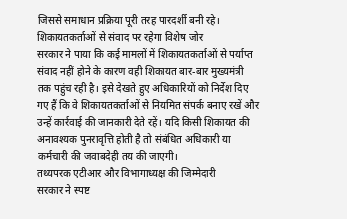जिससे समाधान प्रक्रिया पूरी तरह पारदर्शी बनी रहे।
शिकायतकर्ताओं से संवाद पर रहेगा विशेष जोर
सरकार ने पाया कि कई मामलों में शिकायतकर्ताओं से पर्याप्त संवाद नहीं होने के कारण वही शिकायत बार-बार मुख्यमंत्री तक पहुंच रही है। इसे देखते हुए अधिकारियों को निर्देश दिए गए हैं कि वे शिकायतकर्ताओं से नियमित संपर्क बनाए रखें और उन्हें कार्रवाई की जानकारी देते रहें। यदि किसी शिकायत की अनावश्यक पुनरावृत्ति होती है तो संबंधित अधिकारी या कर्मचारी की जवाबदेही तय की जाएगी।
तथ्यपरक एटीआर और विभागाध्यक्ष की जिम्मेदारी
सरकार ने स्पष्ट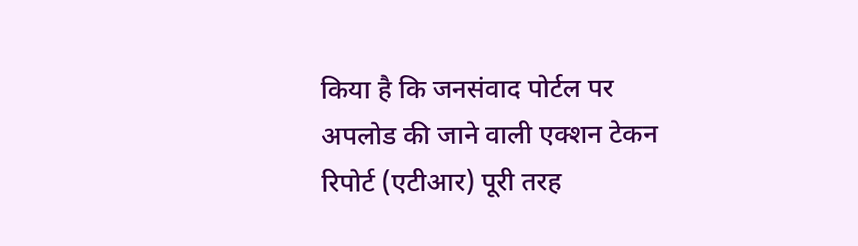किया है कि जनसंवाद पोर्टल पर अपलोड की जाने वाली एक्शन टेकन रिपोर्ट (एटीआर) पूरी तरह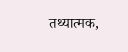तथ्यात्मक,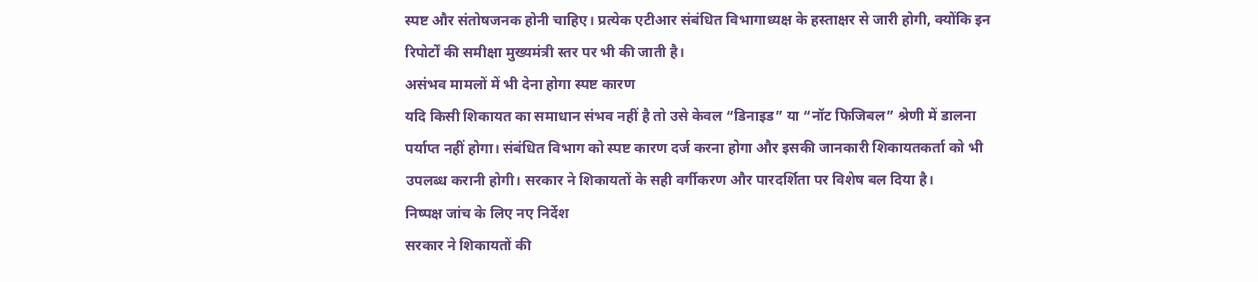स्पष्ट और संतोषजनक होनी चाहिए। प्रत्येक एटीआर संबंधित विभागाध्यक्ष के हस्ताक्षर से जारी होगी, क्योंकि इन रिपोर्टों की समीक्षा मुख्यमंत्री स्तर पर भी की जाती है।
असंभव मामलों में भी देना होगा स्पष्ट कारण
यदि किसी शिकायत का समाधान संभव नहीं है तो उसे केवल “डिनाइड” या “नॉट फिजिबल” श्रेणी में डालना पर्याप्त नहीं होगा। संबंधित विभाग को स्पष्ट कारण दर्ज करना होगा और इसकी जानकारी शिकायतकर्ता को भी उपलब्ध करानी होगी। सरकार ने शिकायतों के सही वर्गीकरण और पारदर्शिता पर विशेष बल दिया है।
निष्पक्ष जांच के लिए नए निर्देश
सरकार ने शिकायतों की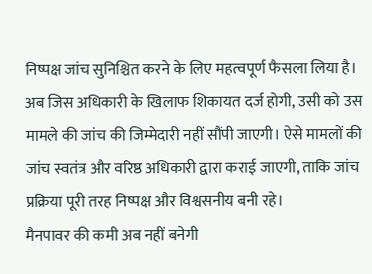निष्पक्ष जांच सुनिश्चित करने के लिए महत्वपूर्ण फैसला लिया है। अब जिस अधिकारी के खिलाफ शिकायत दर्ज होगी, उसी को उस मामले की जांच की जिम्मेदारी नहीं सौंपी जाएगी। ऐसे मामलों की जांच स्वतंत्र और वरिष्ठ अधिकारी द्वारा कराई जाएगी, ताकि जांच प्रक्रिया पूरी तरह निष्पक्ष और विश्वसनीय बनी रहे।
मैनपावर की कमी अब नहीं बनेगी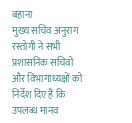बहाना
मुख्य सचिव अनुराग रस्तोगी ने सभी प्रशासनिक सचिवों और विभागाध्यक्षों को निर्देश दिए हैं कि उपलब्ध मानव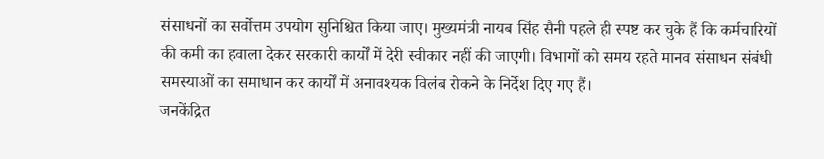संसाधनों का सर्वोत्तम उपयोग सुनिश्चित किया जाए। मुख्यमंत्री नायब सिंह सैनी पहले ही स्पष्ट कर चुके हैं कि कर्मचारियों की कमी का हवाला देकर सरकारी कार्यों में देरी स्वीकार नहीं की जाएगी। विभागों को समय रहते मानव संसाधन संबंधी समस्याओं का समाधान कर कार्यों में अनावश्यक विलंब रोकने के निर्देश दिए गए हैं।
जनकेंद्रित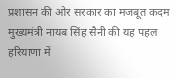प्रशासन की ओर सरकार का मजबूत कदम
मुख्यमंत्री नायब सिंह सैनी की यह पहल हरियाणा में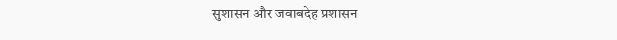सुशासन और जवाबदेह प्रशासन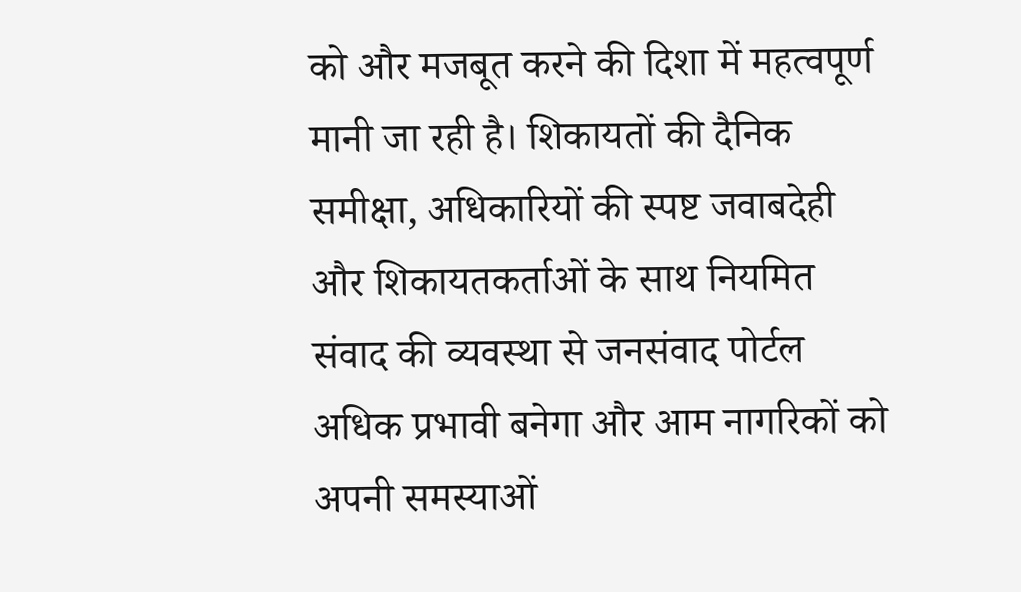को और मजबूत करने की दिशा में महत्वपूर्ण मानी जा रही है। शिकायतों की दैनिक समीक्षा, अधिकारियों की स्पष्ट जवाबदेही और शिकायतकर्ताओं के साथ नियमित संवाद की व्यवस्था से जनसंवाद पोर्टल अधिक प्रभावी बनेगा और आम नागरिकों को अपनी समस्याओं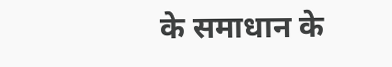के समाधान के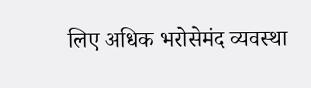लिए अधिक भरोसेमंद व्यवस्था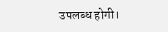उपलब्ध होगी।